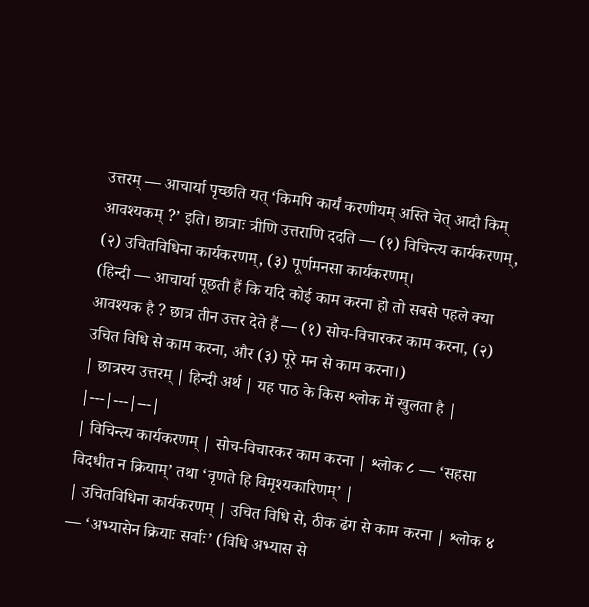उत्तरम् — आचार्या पृच्छति यत् ‘किमपि कार्यं करणीयम् अस्ति चेत् आदौ किम् आवश्यकम् ?’ इति। छात्राः त्रीणि उत्तराणि ददति — (१) विचिन्त्य कार्यकरणम्, (२) उचितविधिना कार्यकरणम्, (३) पूर्णमनसा कार्यकरणम्।
(हिन्दी — आचार्या पूछती हैं कि यदि कोई काम करना हो तो सबसे पहले क्या आवश्यक है ? छात्र तीन उत्तर देते हैं — (१) सोच-विचारकर काम करना, (२) उचित विधि से काम करना, और (३) पूरे मन से काम करना।)
| छात्रस्य उत्तरम् | हिन्दी अर्थ | यह पाठ के किस श्लोक में खुलता है |
|---|---|---|
| विचिन्त्य कार्यकरणम् | सोच-विचारकर काम करना | श्लोक ८ — ‘सहसा विदधीत न क्रियाम्’ तथा ‘वृणते हि विमृश्यकारिणम्’ |
| उचितविधिना कार्यकरणम् | उचित विधि से, ठीक ढंग से काम करना | श्लोक ४ — ‘अभ्यासेन क्रियाः सर्वाः’ (विधि अभ्यास से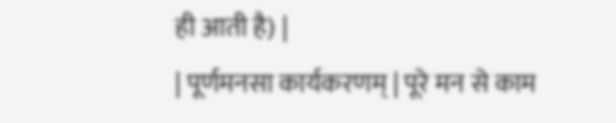ही आती है) |
| पूर्णमनसा कार्यकरणम् | पूरे मन से काम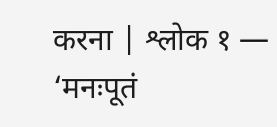करना | श्लोक १ — ‘मनःपूतं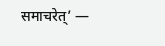समाचरेत्’ —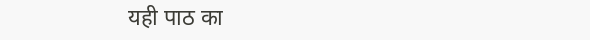यही पाठ का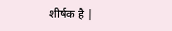शीर्षक है |